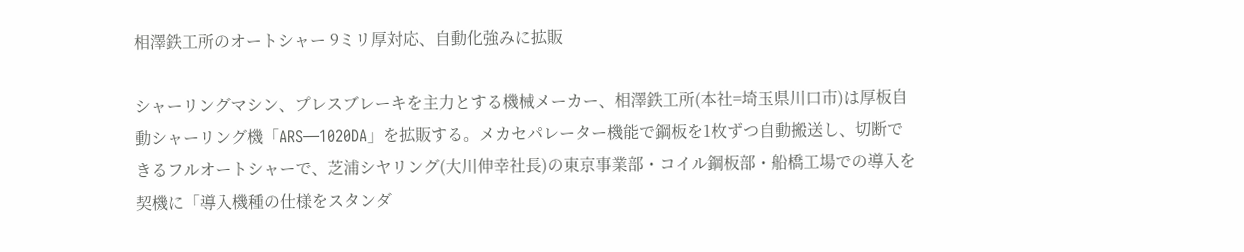相澤鉄工所のオートシャー 9ミリ厚対応、自動化強みに拡販

シャーリングマシン、プレスブレーキを主力とする機械メーカー、相澤鉄工所(本社=埼玉県川口市)は厚板自動シャーリング機「ARS―1020DA」を拡販する。メカセパレーター機能で鋼板を1枚ずつ自動搬送し、切断できるフルオートシャーで、芝浦シヤリング(大川伸幸社長)の東京事業部・コイル鋼板部・船橋工場での導入を契機に「導入機種の仕様をスタンダ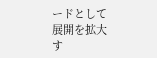ードとして展開を拡大す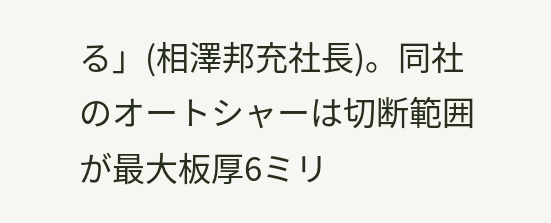る」(相澤邦充社長)。同社のオートシャーは切断範囲が最大板厚6ミリ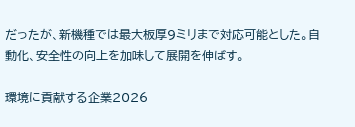だったが、新機種では最大板厚9ミリまで対応可能とした。自動化、安全性の向上を加味して展開を伸ばす。

環境に貢献する企業2026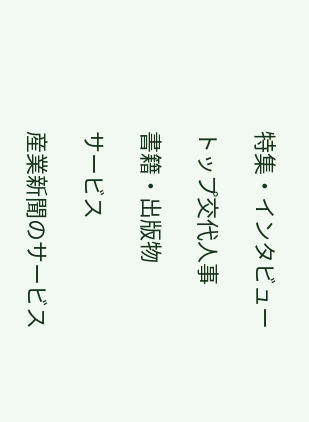特集・インタビュー

トップ交代人事

書籍・出版物

サービス

産業新聞のサービス